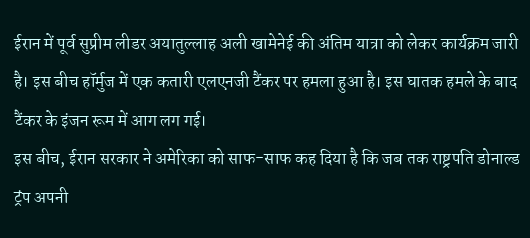ईरान में पूर्व सुप्रीम लीडर अयातुल्लाह अली खामेनेई की अंतिम यात्रा को लेकर कार्यक्रम जारी है। इस बीच हॉर्मुज में एक कतारी एलएनजी टैंकर पर हमला हुआ है। इस घातक हमले के बाद टैंकर के इंजन रूम में आग लग गई।
इस बीच, ईरान सरकार ने अमेरिका को साफ-साफ कह दिया है कि जब तक राष्ट्रपति डोनाल्ड ट्रंप अपनी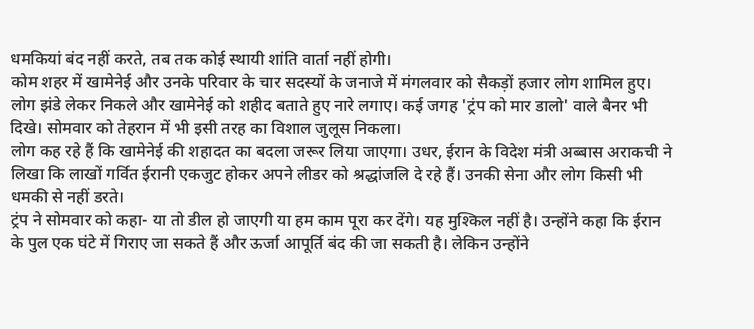धमकियां बंद नहीं करते, तब तक कोई स्थायी शांति वार्ता नहीं होगी।
कोम शहर में खामेनेई और उनके परिवार के चार सदस्यों के जनाजे में मंगलवार को सैकड़ों हजार लोग शामिल हुए। लोग झंडे लेकर निकले और खामेनेई को शहीद बताते हुए नारे लगाए। कई जगह 'ट्रंप को मार डालो' वाले बैनर भी दिखे। सोमवार को तेहरान में भी इसी तरह का विशाल जुलूस निकला।
लोग कह रहे हैं कि खामेनेई की शहादत का बदला जरूर लिया जाएगा। उधर, ईरान के विदेश मंत्री अब्बास अराकची ने लिखा कि लाखों गर्वित ईरानी एकजुट होकर अपने लीडर को श्रद्धांजलि दे रहे हैं। उनकी सेना और लोग किसी भी धमकी से नहीं डरते।
ट्रंप ने सोमवार को कहा- या तो डील हो जाएगी या हम काम पूरा कर देंगे। यह मुश्किल नहीं है। उन्होंने कहा कि ईरान के पुल एक घंटे में गिराए जा सकते हैं और ऊर्जा आपूर्ति बंद की जा सकती है। लेकिन उन्होंने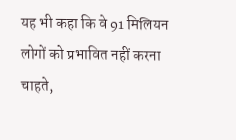यह भी कहा कि वे 91 मिलियन लोगों को प्रभावित नहीं करना चाहते,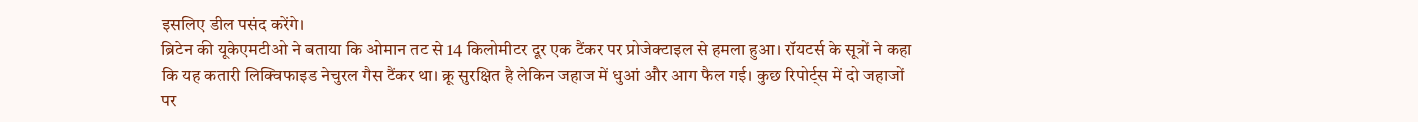इसलिए डील पसंद करेंगे।
ब्रिटेन की यूकेएमटीओ ने बताया कि ओमान तट से 14 किलोमीटर दूर एक टैंकर पर प्रोजेक्टाइल से हमला हुआ। रॉयटर्स के सूत्रों ने कहा कि यह कतारी लिक्विफाइड नेचुरल गैस टैंकर था। क्रू सुरक्षित है लेकिन जहाज में धुआं और आग फैल गई। कुछ रिपोर्ट्स में दो जहाजों पर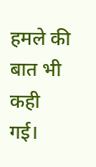हमले की बात भी कही गई।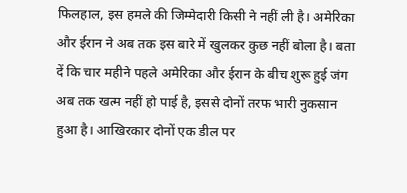फिलहाल, इस हमले की जिम्मेदारी किसी ने नहीं ली है। अमेरिका और ईरान ने अब तक इस बारे में खुलकर कुछ नहीं बोला है। बता दें कि चार महीने पहले अमेरिका और ईरान के बीच शुरू हुई जंग अब तक खत्म नहीं हो पाई है, इससे दोनों तरफ भारी नुकसान हुआ है। आखिरकार दोनों एक डील पर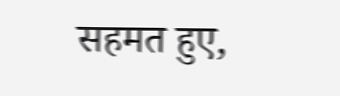सहमत हुए,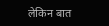लेकिन बात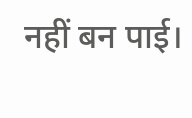नहीं बन पाई।